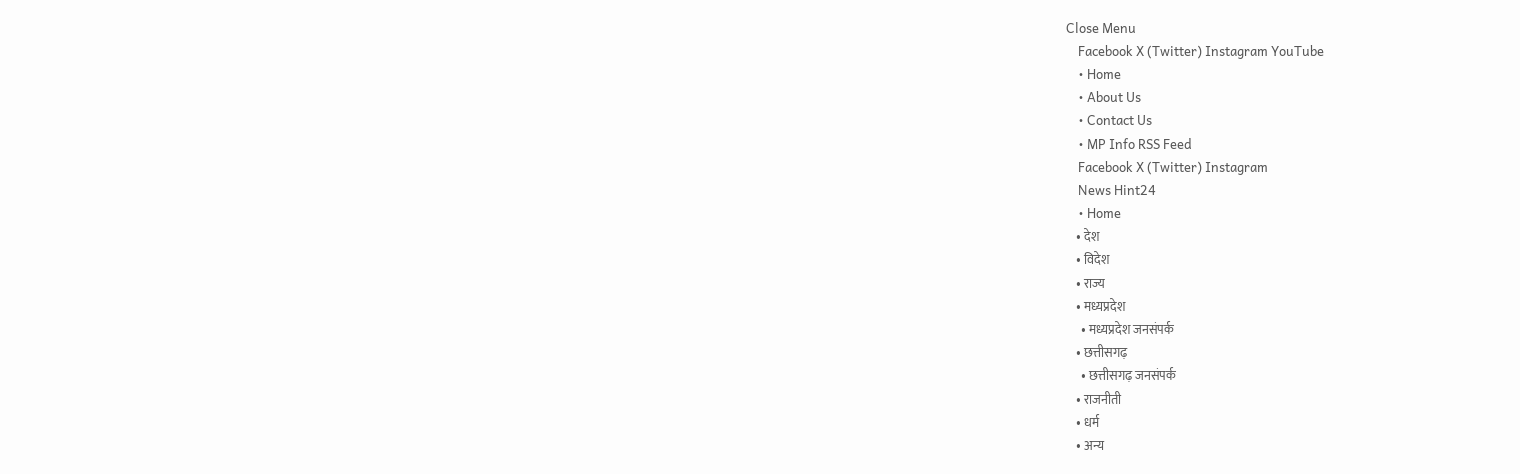Close Menu
    Facebook X (Twitter) Instagram YouTube
    • Home
    • About Us
    • Contact Us
    • MP Info RSS Feed
    Facebook X (Twitter) Instagram
    News Hint24
    • Home
    • देश
    • विदेश
    • राज्य
    • मध्यप्रदेश
      • मध्यप्रदेश जनसंपर्क
    • छत्तीसगढ़
      • छत्तीसगढ़ जनसंपर्क
    • राजनीती
    • धर्म
    • अन्य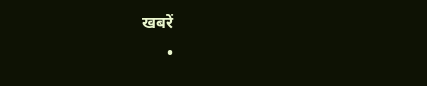खबरें
      •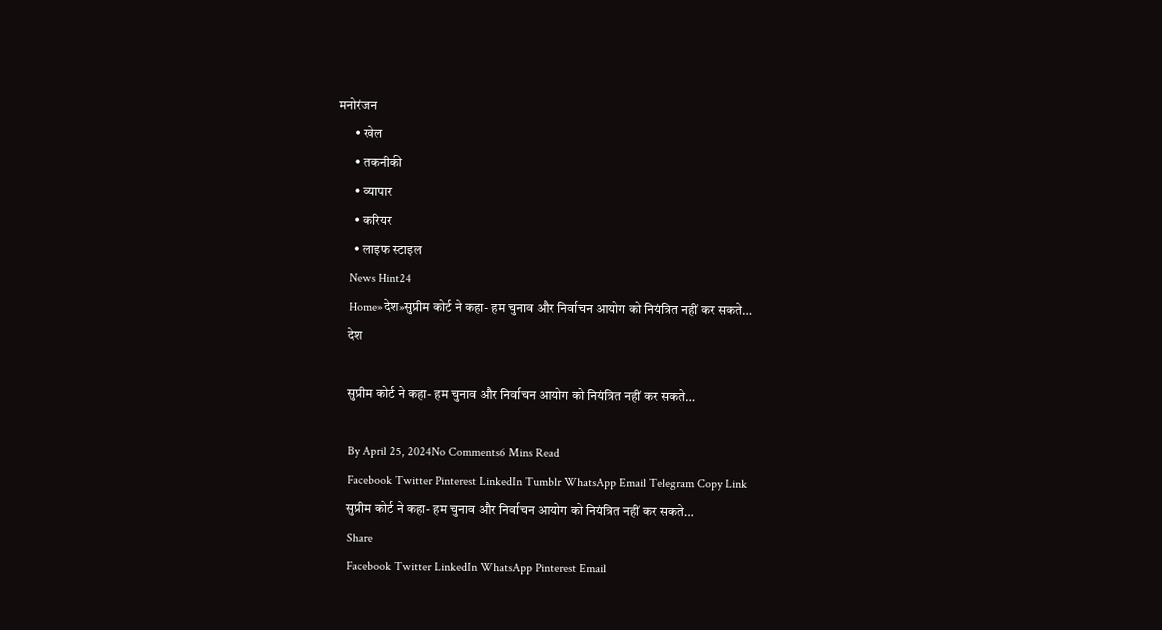मनोरंजन
      • खेल
      • तकनीकी
      • व्यापार
      • करियर
      • लाइफ स्टाइल
    News Hint24
    Home»देश»सुप्रीम कोर्ट ने कहा- हम चुनाव और निर्वाचन आयोग को नियंत्रित नहीं कर सकते…
    देश

    सुप्रीम कोर्ट ने कहा- हम चुनाव और निर्वाचन आयोग को नियंत्रित नहीं कर सकते…

    By April 25, 2024No Comments6 Mins Read
    Facebook Twitter Pinterest LinkedIn Tumblr WhatsApp Email Telegram Copy Link
    सुप्रीम कोर्ट ने कहा- हम चुनाव और निर्वाचन आयोग को नियंत्रित नहीं कर सकते…
    Share
    Facebook Twitter LinkedIn WhatsApp Pinterest Email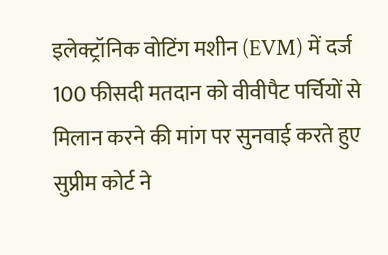इलेक्ट्रॉनिक वोटिंग मशीन (EVM) में दर्ज 100 फीसदी मतदान को वीवीपैट पर्चियों से मिलान करने की मांग पर सुनवाई करते हुए सुप्रीम कोर्ट ने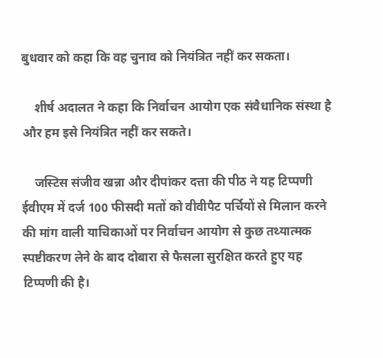बुधवार को कहा कि वह चुनाव को नियंत्रित नहीं कर सकता।

    शीर्ष अदालत ने कहा कि निर्वाचन आयोग एक संवैधानिक संस्था है और हम इसे नियंत्रित नहीं कर सकते।

    जस्टिस संजीव खन्ना और दीपांकर दत्ता की पीठ ने यह टिप्पणी ईवीएम में दर्ज 100 फीसदी मतों को वीवीपैट पर्चियों से मिलान करने की मांग वाली याचिकाओं पर निर्वाचन आयोग से कुछ तथ्यात्मक स्पष्टीकरण लेने के बाद दोबारा से फैसला सुरक्षित करते हुए यह टिप्पणी की है।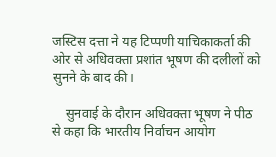जस्टिस दत्ता ने यह टिप्पणी याचिकाकर्ता की ओर से अधिवक्ता प्रशांत भूषण की दलीलों को सुनने के बाद की।

    सुनवाई के दौरान अधिवक्ता भूषण ने पीठ से कहा कि भारतीय निर्वाचन आयोग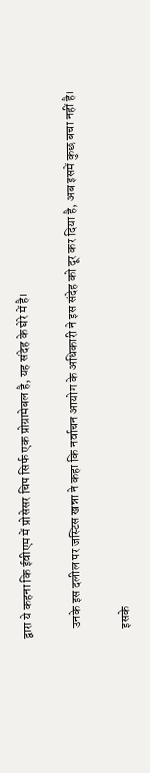द्वारा ये कहना कि ईवीएम में प्रोसेसर चिप सिर्फ एक प्रोग्रामेबल है, यह संदेह के घेरे में है।

    उनके इस दलील पर जस्टिस खन्ना ने कहा कि नर्वाचन आयोग के अधिकारी ने इस संदेह को दूर कर दिया है, अब इसमें कुछ बचा नहीं है।

    इसके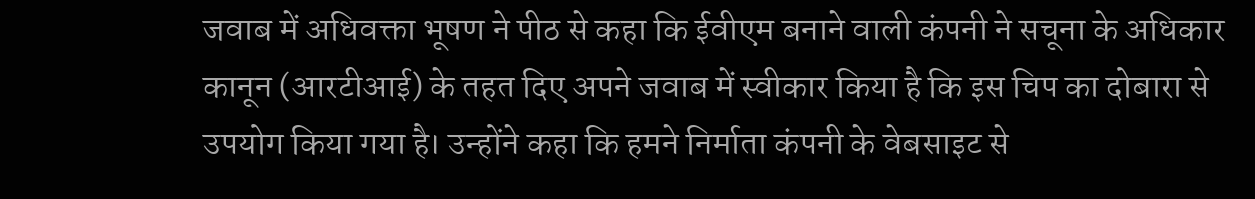जवाब में अधिवक्ता भूषण ने पीठ से कहा कि ईवीएम बनाने वाली कंपनी ने सचूना के अधिकार कानून (आरटीआई) के तहत दिए अपने जवाब में स्वीकार किया है कि इस चिप का दोबारा से उपयोग किया गया है। उन्होंने कहा कि हमने निर्माता कंपनी के वेबसाइट से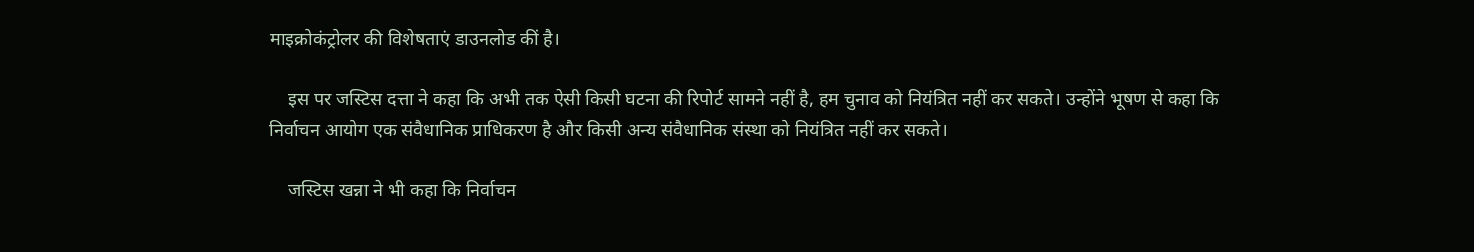माइक्रोकंट्रोलर की विशेषताएं डाउनलोड कीं है।

    इस पर जस्टिस दत्ता ने कहा कि अभी तक ऐसी किसी घटना की रिपोर्ट सामने नहीं है, हम चुनाव को नियंत्रित नहीं कर सकते। उन्होंने भूषण से कहा कि निर्वाचन आयोग एक संवैधानिक प्राधिकरण है और किसी अन्य संवैधानिक संस्था को नियंत्रित नहीं कर सकते।

    जस्टिस खन्ना ने भी कहा कि निर्वाचन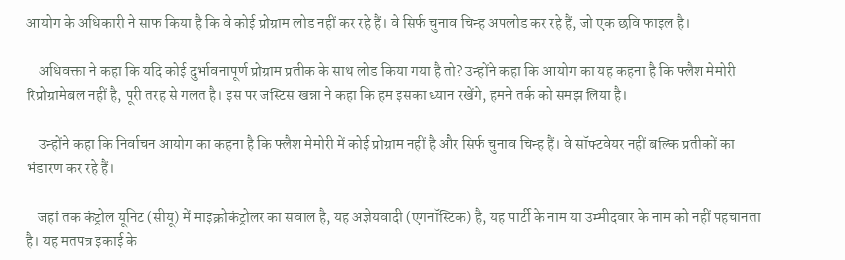आयोग के अधिकारी ने साफ किया है कि वे कोई प्रोग्राम लोड नहीं कर रहे हैं। वे सिर्फ चुनाव चिन्ह अपलोड कर रहे हैं, जो एक छवि फाइल है।

    अधिवक्ता ने कहा कि यदि कोई दुर्भावनापूर्ण प्रोग्राम प्रतीक के साथ लोड किया गया है तो? उन्होंने कहा कि आयोग का यह कहना है कि फ्लैश मेमोरी रिप्रोग्रामेबल नहीं है, पूरी तरह से गलत है। इस पर जस्टिस खन्ना ने कहा कि हम इसका ध्यान रखेंगे, हमने तर्क को समझ लिया है।

    उन्होंने कहा कि निर्वाचन आयोग का कहना है कि फ्लैश मेमोरी में कोई प्रोग्राम नहीं है और सिर्फ चुनाव चिन्ह हैं। वे सॉफ्टवेयर नहीं बल्कि प्रतीकों का भंडारण कर रहे हैं।

    जहां तक कंट्रोल यूनिट (सीयू) में माइक्रोकंट्रोलर का सवाल है, यह अज्ञेयवादी (एगनॉस्टिक) है, यह पार्टी के नाम या उम्मीदवार के नाम को नहीं पहचानता है। यह मतपत्र इकाई के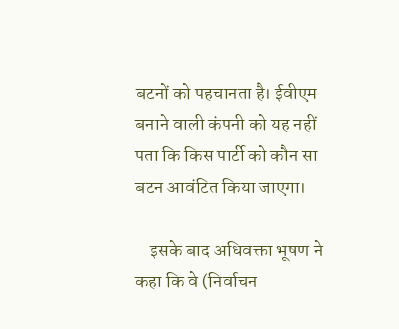बटनों को पहचानता है। ईवीएम बनाने वाली कंपनी को यह नहीं पता कि किस पार्टी को कौन सा बटन आवंटित किया जाएगा।

    इसके बाद अधिवक्ता भूषण ने कहा कि वे (निर्वाचन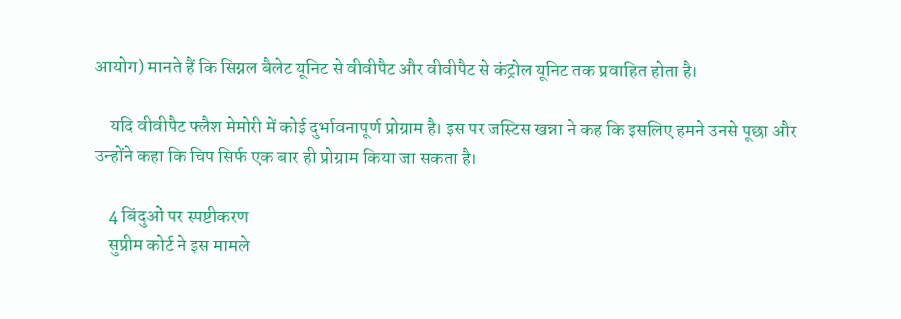आयोग) मानते हैं कि सिग्नल बैलेट यूनिट से वीवीपैट और वीवीपैट से कंट्रोल यूनिट तक प्रवाहित होता है।

    यदि वीवीपैट फ्लैश मेमोरी में कोई दुर्भावनापूर्ण प्रोग्राम है। इस पर जस्टिस खन्ना ने कह कि इसलिए हमने उनसे पूछा और उन्होंने कहा कि चिप सिर्फ एक बार ही प्रोग्राम किया जा सकता है।

    4 बिंदुओं पर स्पष्टीकरण
    सुप्रीम कोर्ट ने इस मामले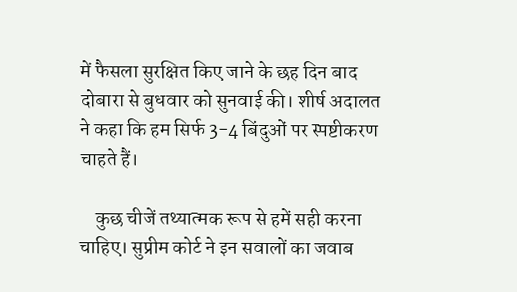में फैसला सुरक्षित किए जाने के छह दिन बाद दोबारा से बुधवार को सुनवाई की। शीर्ष अदालत ने कहा कि हम सिर्फ 3-4 बिंदुओं पर स्पष्टीकरण चाहते हैं।

    कुछ चीजें तथ्यात्मक रूप से हमें सही करना चाहिए। सुप्रीम कोर्ट ने इन सवालों का जवाब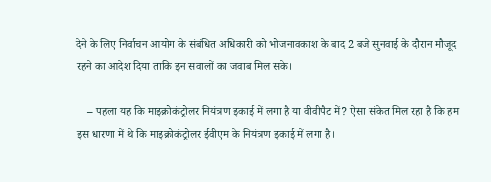देने के लिए निर्वाचन आयोग के संबंधित अधिकारी को भोजनावकाश के बाद 2 बजे सुनवाई के दौरान मौजूद रहने का आदेश दिया ताकि इन सवालों का जवाब मिल सके।

    – पहला यह कि ‌माइक्रोकंट्रोलर नियंत्रण इकाई में लगा है या वीवीपैट में? ऐसा संकेत मिल रहा है कि हम इस धारणा में थे कि माइक्रोकंट्रोलर ईवीएम के नियंत्रण इकाई में लगा है।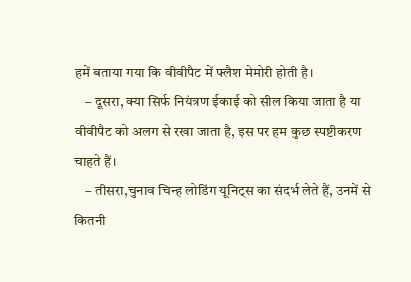हमें बताया गया कि वीवीपैट में फ्लैश मेमोरी होती है।
    – दूसरा, क्या सिर्फ नियंत्रण ईकाई को सील किया जाता है या वीवीपैट को अलग से रखा जाता है, इस पर हम कुछ स्पष्टीकरण चाहते हैं।
    – तीसरा,चुनाव चिन्ह लोडिंग यूनिट्स का संदर्भ लेते हैं, उनमें से कितनी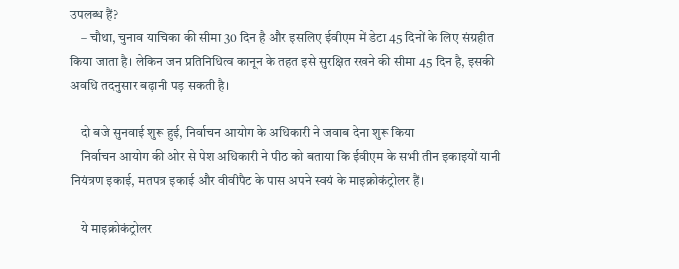उपलब्ध हैं?
    – चौथा, चुनाव याचिका की सीमा 30 दिन है और इसलिए ईवीएम में डेटा 45 दिनों के लिए संग्रहीत किया जाता है। लेकिन जन प्रतिनिधित्व कानून के तहत इसे सुरक्षित रखने की सीमा 45 दिन है, इसकी अवधि तदनुसार बढ़ानी पड़ सकती है।

    दो बजे सुनवाई शुरू हुई, निर्वाचन आयोग के अधिकारी ने जवाब देना शुरू किया
    निर्वाचन आयोग की ओर से पेश अधिकारी ने पीठ को बताया कि ईवीएम के सभी तीन इकाइयों यानी नियंत्रण इकाई, मतपत्र इकाई और वीवीपैट के पास अपने स्वयं के माइक्रोकंट्रोलर हैं।

    ये माइक्रोकंट्रोलर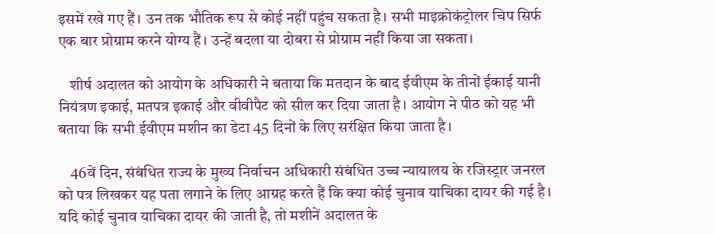इसमें रखे गए हैं। उन तक भौतिक रूप से कोई नहीं पहुंच सकता है। सभी माइक्रोकंट्रोलर चिप सिर्फ एक बार प्रोग्राम करने योग्य हैं। उन्हें बदला या दोबरा से प्रोग्राम नहीं किया जा सकता।

    शीर्ष अदालत को आयोग के अधिकारी ने बताया कि मतदान के बाद ईवीएम के तीनों ईकाई यानी नियंत्रण इकाई, मतपत्र इकाई और वीवीपैट को सील कर दिया जाता है। आयोग ने पीठ को यह भी बताया कि सभी ईवीएम मशीन का डेटा 45 दिनों के लिए सरंक्षित किया जाता है।

    46वें दिन, संबंधित राज्य के मुख्य निर्वाचन अधिकारी संबंधित उच्च न्यायालय के रजिस्ट्रार जनरल को पत्र लिखकर यह पता लगाने के लिए आग्रह करते हैं कि क्या कोई चुनाव याचिका दायर की गई है। यदि कोई चुनाव याचिका दायर की जाती है, तो मशीनें अदालत के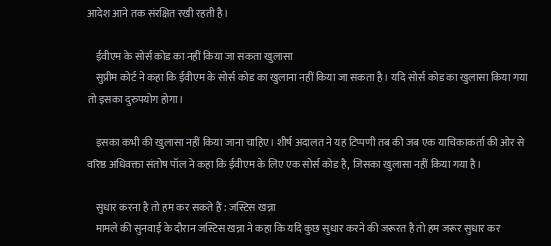आदेश आने तक संरक्षित रखी रहती है।

    ईवीएम के सोर्स कोड का नहीं किया जा सकता खुलासा
    सुप्रीम कोर्ट ने कहा कि ईवीएम के सोर्स कोड का खुलाना नहीं किया जा सकता है। यदि सोर्स कोड का खुलासा किया गया तो इसका दुरुपयोग होगा।

    इसका कभी की खुलासा नहीं किया जाना चाहिए। शीर्ष अदालत ने यह टिप्पणी तब की जब एक याचिकाकर्ता की ओर से वरिष्ठ अधिवक्ता संतोष पॉल ने कहा कि ईवीएम के लिए एक सोर्स कोड है, जिसका खुलासा नहीं किया गया है।

    सुधार करना है तो हम कर सकते हैं : जस्टिस खन्ना
    मामले की सुनवाई के दौरान जस्टिस खन्ना ने कहा कि यदि कुछ सुधार करने की जरूरत है तो हम जरूर सुधार कर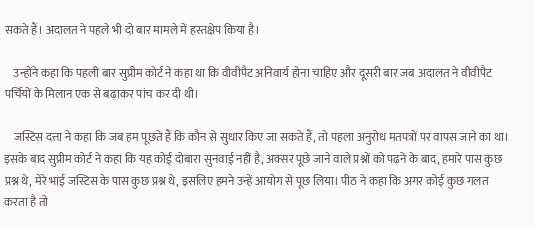सकते हैं। अदालत ने पहले भी दो बार मामले में हस्तक्षेप किया है।

    उन्होंने कहा कि पहली बार सुप्रीम कोर्ट ने कहा था कि वीवीपैट अनिवार्य होना चाहिए‌ और दूसरी बार जब अदालत ने वीवीपैट पर्चियों के मिलान एक से बढ़ाकर पांच कर दी थी।‌

    जस्टिस दत्ता ने कहा कि जब हम पूछते हैं कि कौन से सुधार किए जा सकते हैं, तो पहला अनुरोध मतपत्रों पर वापस जाने का था। इसके बाद सुप्रीम कोर्ट ने कहा कि यह कोई दोबारा सुनवाई नहीं है, अक्सर पूछे जाने वाले प्रश्नों को पढ़ने के बाद, हमारे पास कुछ प्रश्न थे, मेरे भाई जस्टिस के पास कुछ प्रश्न थे, इसलिए हमने उन्हें आयोग से पूछ लिया। पीठ ने कहा कि अगर कोई कुछ गलत करता है तो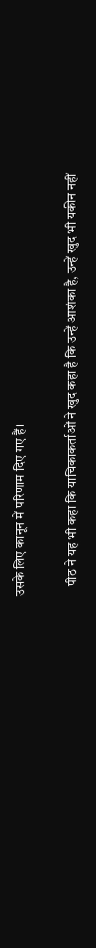उसके लिए कानून में परिणाम दिए गए हैं।

    पीठ ने यह भी कहा कि याचिकाकर्ताओं ने खुद कहा है कि उन्हें आशंका है, उन्हें खुद भी यकीन नहीं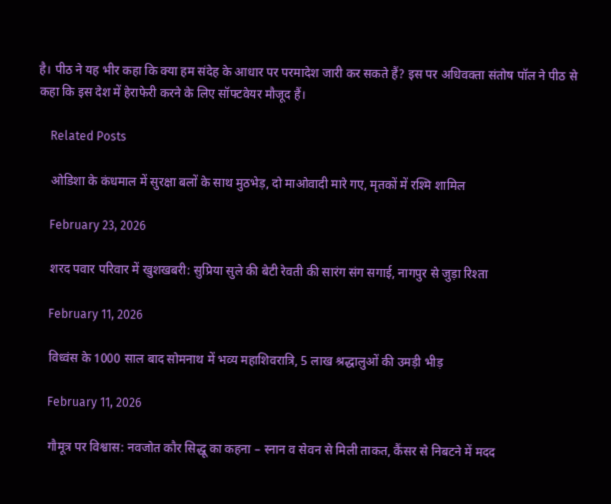है। पीठ ने यह भीर कहा कि क्या हम संदेह के आधार पर परमादेश जारी कर सकते हैं? इस पर अधिवक्ता संतोष पॉल ने पीठ से कहा कि इस देश में हेराफेरी करने के लिए सॉफ्टवेयर मौजूद हैं।

    Related Posts

    ओडिशा के कंधमाल में सुरक्षा बलों के साथ मुठभेड़, दो माओवादी मारे गए, मृतकों में रश्मि शामिल

    February 23, 2026

    शरद पवार परिवार में खुशखबरी: सुप्रिया सुले की बेटी रेवती की सारंग संग सगाई, नागपुर से जुड़ा रिश्ता

    February 11, 2026

    विध्वंस के 1000 साल बाद सोमनाथ में भव्य महाशिवरात्रि, 5 लाख श्रद्धालुओं की उमड़ी भीड़

    February 11, 2026

    गौमूत्र पर विश्वास: नवजोत कौर सिद्धू का कहना – स्नान व सेवन से मिली ताकत, कैंसर से निबटने में मदद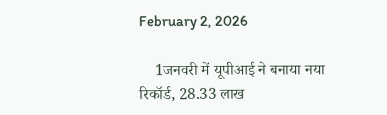February 2, 2026

    1जनवरी में यूपीआई ने बनाया नया रिकॉर्ड, 28.33 लाख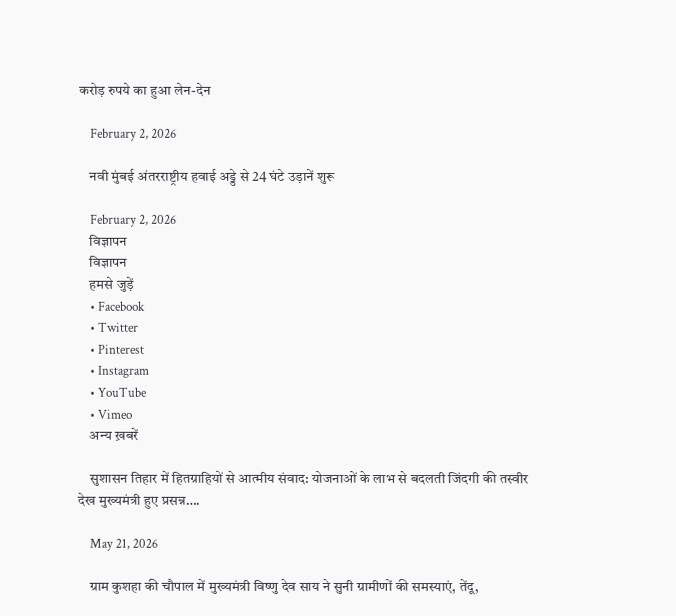करोड़ रुपये का हुआ लेन-देन

    February 2, 2026

    नवी मुंबई अंतरराष्ट्रीय हवाई अड्डे से 24 घंटे उड़ानें शुरू

    February 2, 2026
    विज्ञापन
    विज्ञापन
    हमसे जुड़ें
    • Facebook
    • Twitter
    • Pinterest
    • Instagram
    • YouTube
    • Vimeo
    अन्य ख़बरें

    सुशासन तिहार में हितग्राहियों से आत्मीय संवाद: योजनाओं के लाभ से बदलती जिंदगी की तस्वीर देख मुख्यमंत्री हुए प्रसन्न….

    May 21, 2026

    ग्राम कुशहा की चौपाल में मुख्यमंत्री विष्णु देव साय ने सुनी ग्रामीणों की समस्याएं, तेंदू,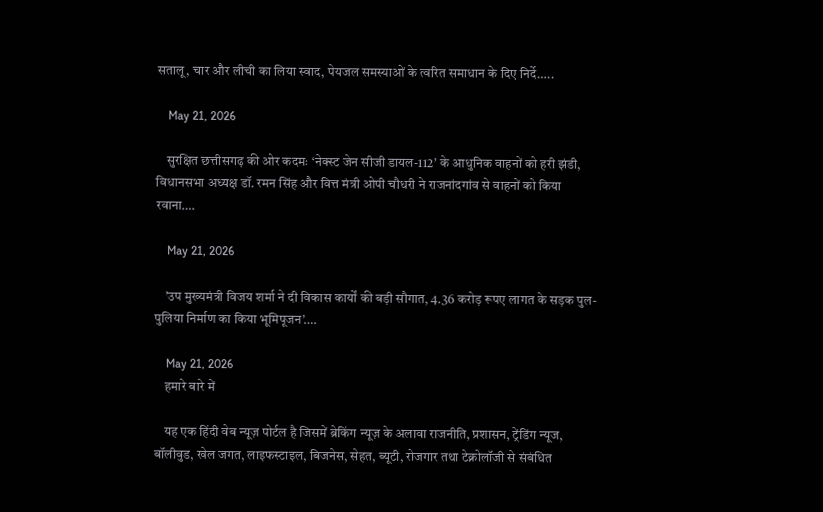सतालू, चार और लीची का लिया स्वाद, पेयजल समस्याओं के त्वरित समाधान के दिए निर्दे…..

    May 21, 2026

    सुरक्षित छत्तीसगढ़ की ओर कदमः ‘नेक्स्ट जेन सीजी डायल-112’ के आधुनिक वाहनों को हरी झंडी, विधानसभा अध्यक्ष डॉ. रमन सिंह और वित्त मंत्री ओपी चौधरी ने राजनांदगांव से वाहनों को किया रवाना….

    May 21, 2026

    ’उप मुख्यमंत्री विजय शर्मा ने दी विकास कार्यों की बड़ी सौगात, 4.36 करोड़ रूपए लागत के सड़क पुल-पुलिया निर्माण का किया भूमिपूजन’….

    May 21, 2026
    हमारे बारे में

    यह एक हिंदी वेब न्यूज़ पोर्टल है जिसमें ब्रेकिंग न्यूज़ के अलावा राजनीति, प्रशासन, ट्रेंडिंग न्यूज, बॉलीवुड, खेल जगत, लाइफस्टाइल, बिजनेस, सेहत, ब्यूटी, रोजगार तथा टेक्नोलॉजी से संबंधित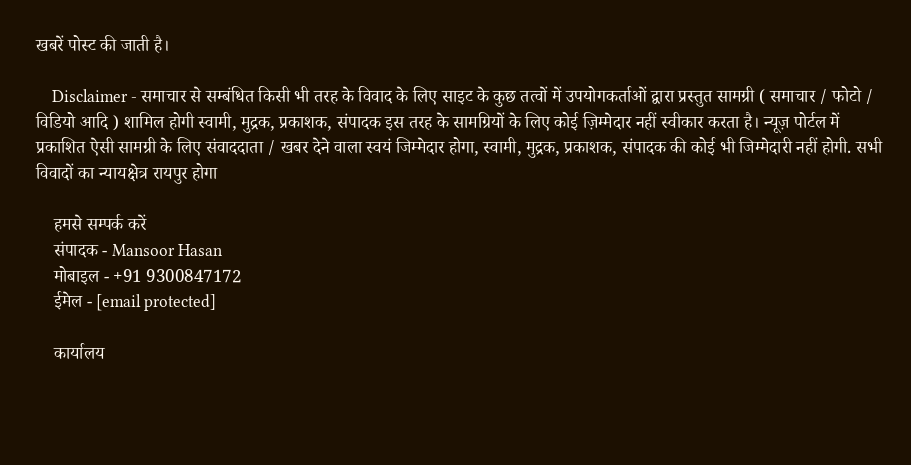खबरें पोस्ट की जाती है।

    Disclaimer - समाचार से सम्बंधित किसी भी तरह के विवाद के लिए साइट के कुछ तत्वों में उपयोगकर्ताओं द्वारा प्रस्तुत सामग्री ( समाचार / फोटो / विडियो आदि ) शामिल होगी स्वामी, मुद्रक, प्रकाशक, संपादक इस तरह के सामग्रियों के लिए कोई ज़िम्मेदार नहीं स्वीकार करता है। न्यूज़ पोर्टल में प्रकाशित ऐसी सामग्री के लिए संवाददाता / खबर देने वाला स्वयं जिम्मेदार होगा, स्वामी, मुद्रक, प्रकाशक, संपादक की कोई भी जिम्मेदारी नहीं होगी. सभी विवादों का न्यायक्षेत्र रायपुर होगा

    हमसे सम्पर्क करें
    संपादक - Mansoor Hasan
    मोबाइल - +91 9300847172
    ईमेल - [email protected]

    कार्यालय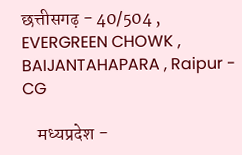छत्तीसगढ़ - 40/504 , EVERGREEN CHOWK , BAIJANTAHAPARA , Raipur - CG

    मध्यप्रदेश -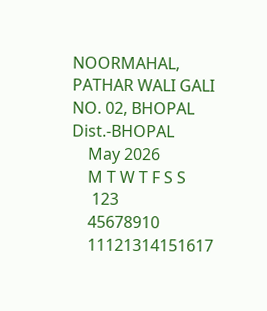NOORMAHAL, PATHAR WALI GALI NO. 02, BHOPAL Dist.-BHOPAL
    May 2026
    M T W T F S S
     123
    45678910
    11121314151617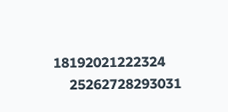18192021222324
    25262728293031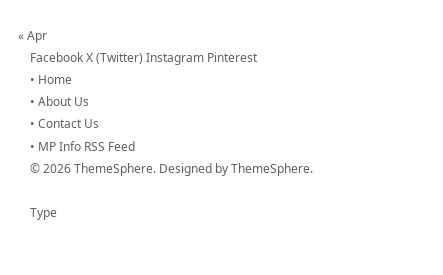« Apr
    Facebook X (Twitter) Instagram Pinterest
    • Home
    • About Us
    • Contact Us
    • MP Info RSS Feed
    © 2026 ThemeSphere. Designed by ThemeSphere.

    Type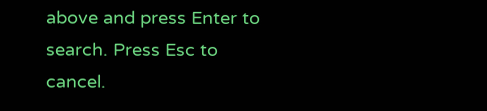above and press Enter to search. Press Esc to cancel.